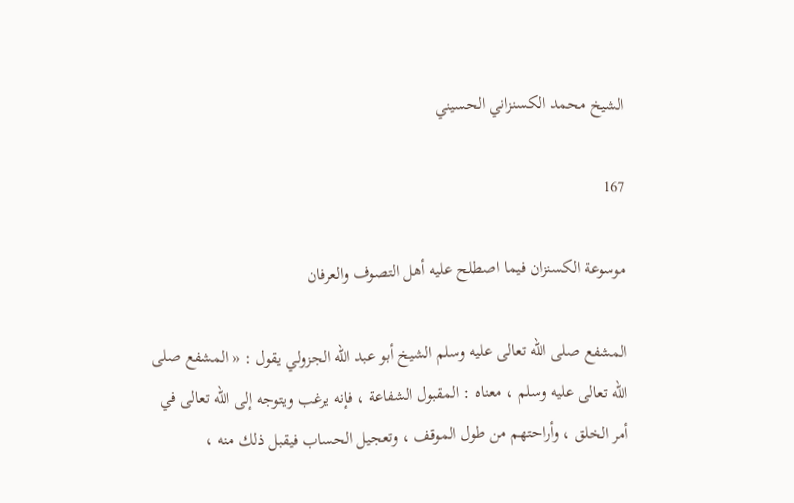الشيخ محمد الكسنزاني الحسيني

167

موسوعة الكسنزان فيما اصطلح عليه أهل التصوف والعرفان

المشفع صلى الله تعالى عليه وسلم الشيخ أبو عبد الله الجزولي يقول : « المشفع صلى الله تعالى عليه وسلم ، معناه : المقبول الشفاعة ، فإنه يرغب ويتوجه إلى الله تعالى في أمر الخلق ، وأراحتهم من طول الموقف ، وتعجيل الحساب فيقبل ذلك منه ،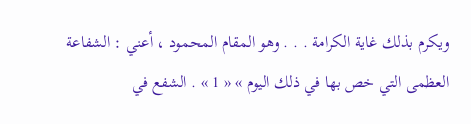ويكرم بذلك غاية الكرامة . . . وهو المقام المحمود ، أعني : الشفاعة العظمى التي خص بها في ذلك اليوم » « 1 » . الشفع في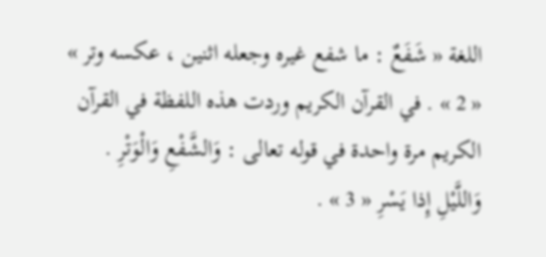اللغة « شَفَعٌ : ما شفع غيره وجعله اثنين ، عكسه وتر » « 2 » . في القرآن الكريم وردت هذه اللفظة في القرآن الكريم مرة واحدة في قوله تعالى : وَالشَّفْعِ وَالْوَتْرِ . وَاللَّيْلِ إِذا يَسْرِ « 3 » .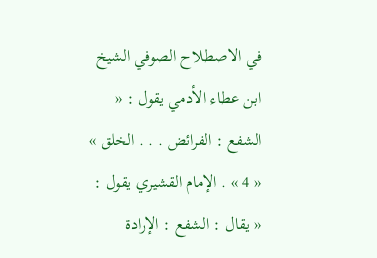في الاصطلاح الصوفي الشيخ ابن عطاء الأدمي يقول : « الشفع : الفرائض . . . الخلق » « 4 » . الإمام القشيري يقول : « يقال : الشفع : الإرادة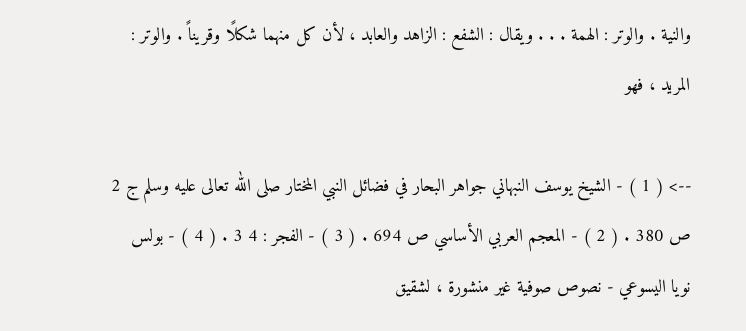والنية . والوتر : الهمة . . . ويقال : الشفع : الزاهد والعابد ، لأن كل منهما شكلًا وقريناً . والوتر : المريد ، فهو

--> ( 1 ) - الشيخ يوسف النبهاني جواهر البحار في فضائل النبي المختار صلى الله تعالى عليه وسلم ج 2 ص 380 . ( 2 ) - المعجم العربي الأساسي ص 694 . ( 3 ) - الفجر : 4 3 . ( 4 ) - بولس نويا اليسوعي - نصوص صوفية غير منشورة ، لشقيق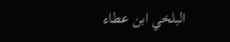البلخي ابن عطاء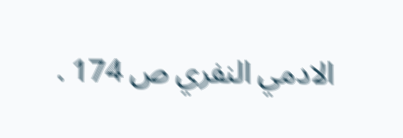الادمي النفري ص 174 .